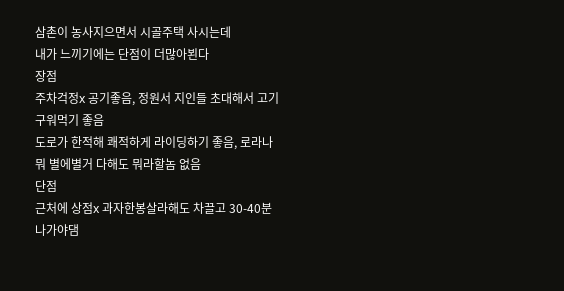삼촌이 농사지으면서 시골주택 사시는데
내가 느끼기에는 단점이 더많아뵌다
장점
주차걱정x 공기좋음, 정원서 지인들 초대해서 고기구워먹기 좋음
도로가 한적해 쾌적하게 라이딩하기 좋음, 로라나 뭐 별에별거 다해도 뭐라할놈 없음
단점
근처에 상점x 과자한봉살라해도 차끌고 30-40분 나가야댐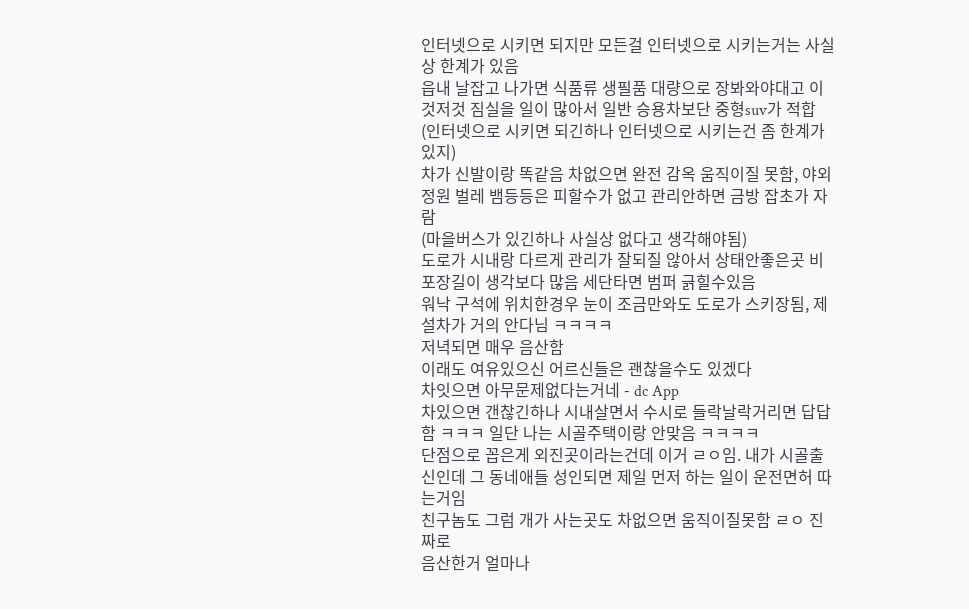인터넷으로 시키면 되지만 모든걸 인터넷으로 시키는거는 사실상 한계가 있음
읍내 날잡고 나가면 식품류 생필품 대량으로 장봐와야대고 이것저것 짐실을 일이 많아서 일반 승용차보단 중형suv가 적합
(인터넷으로 시키면 되긴하나 인터넷으로 시키는건 좀 한계가 있지)
차가 신발이랑 똑같음 차없으면 완전 감옥 움직이질 못함, 야외 정원 벌레 뱀등등은 피할수가 없고 관리안하면 금방 잡초가 자람
(마을버스가 있긴하나 사실상 없다고 생각해야됨)
도로가 시내랑 다르게 관리가 잘되질 않아서 상태안좋은곳 비포장길이 생각보다 많음 세단타면 범퍼 긁힐수있음
워낙 구석에 위치한경우 눈이 조금만와도 도로가 스키장됨, 제설차가 거의 안다님 ㅋㅋㅋㅋ
저녁되면 매우 음산함
이래도 여유있으신 어르신들은 괜찮을수도 있겠다
차잇으면 아무문제없다는거네 - dc App
차있으면 갠찮긴하나 시내살면서 수시로 들락날락거리면 답답함 ㅋㅋㅋ 일단 나는 시골주택이랑 안맞음 ㅋㅋㅋㅋ
단점으로 꼽은게 외진곳이라는건데 이거 ㄹㅇ임. 내가 시골출신인데 그 동네애들 성인되면 제일 먼저 하는 일이 운전면허 따는거임
친구놈도 그럼 개가 사는곳도 차없으면 움직이질못함 ㄹㅇ 진짜로
음산한거 얼마나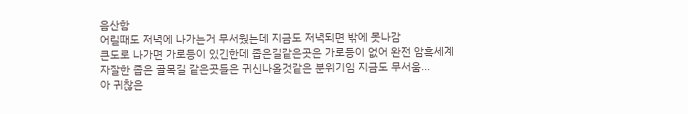음산함
어릴때도 저녁에 나가는거 무서웠는데 지금도 저녁되면 밖에 못나감
큰도로 나가면 가로등이 있긴한데 좁은길같은곳은 가로등이 없어 완전 암흑세계
자잘한 좁은 골목길 같은곳들은 귀신나올것같은 분위기임 지금도 무서움...
아 귀찮은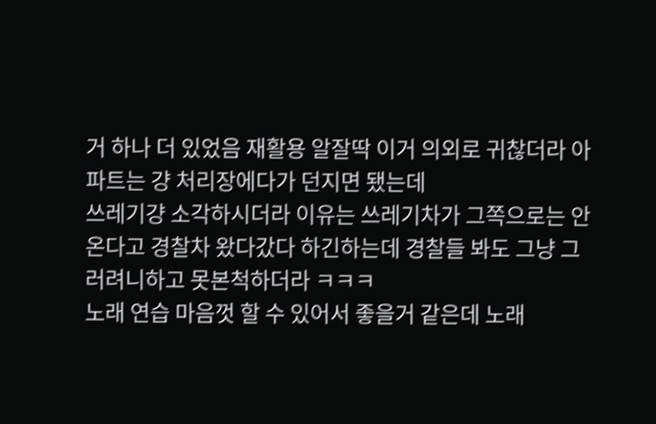거 하나 더 있었음 재활용 알잘딱 이거 의외로 귀찮더라 아파트는 걍 처리장에다가 던지면 됐는데
쓰레기걍 소각하시더라 이유는 쓰레기차가 그쪽으로는 안온다고 경찰차 왔다갔다 하긴하는데 경찰들 봐도 그냥 그러려니하고 못본척하더라 ㅋㅋㅋ
노래 연습 마음껏 할 수 있어서 좋을거 같은데 노래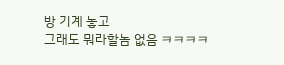방 기계 놓고
그래도 뭐라할놈 없음 ㅋㅋㅋㅋ